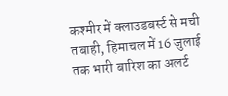कश्मीर में क्लाउडबर्स्ट से मची तबाही, हिमाचल में 16 जुलाई तक भारी बारिश का अलर्ट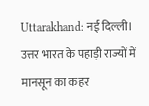Uttarakhand: नई दिल्ली। उत्तर भारत के पहाड़ी राज्यों में मानसून का कहर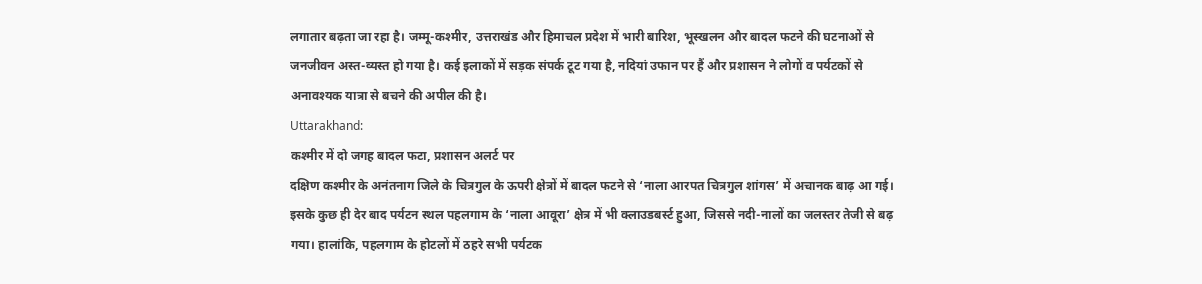लगातार बढ़ता जा रहा है। जम्मू-कश्मीर, उत्तराखंड और हिमाचल प्रदेश में भारी बारिश, भूस्खलन और बादल फटने की घटनाओं से जनजीवन अस्त-व्यस्त हो गया है। कई इलाकों में सड़क संपर्क टूट गया है, नदियां उफान पर हैं और प्रशासन ने लोगों व पर्यटकों से अनावश्यक यात्रा से बचने की अपील की है।
Uttarakhand:
कश्मीर में दो जगह बादल फटा, प्रशासन अलर्ट पर
दक्षिण कश्मीर के अनंतनाग जिले के चित्रगुल के ऊपरी क्षेत्रों में बादल फटने से ‘नाला आरपत चित्रगुल शांगस’ में अचानक बाढ़ आ गई। इसके कुछ ही देर बाद पर्यटन स्थल पहलगाम के ‘नाला आवूरा’ क्षेत्र में भी क्लाउडबर्स्ट हुआ, जिससे नदी-नालों का जलस्तर तेजी से बढ़ गया। हालांकि, पहलगाम के होटलों में ठहरे सभी पर्यटक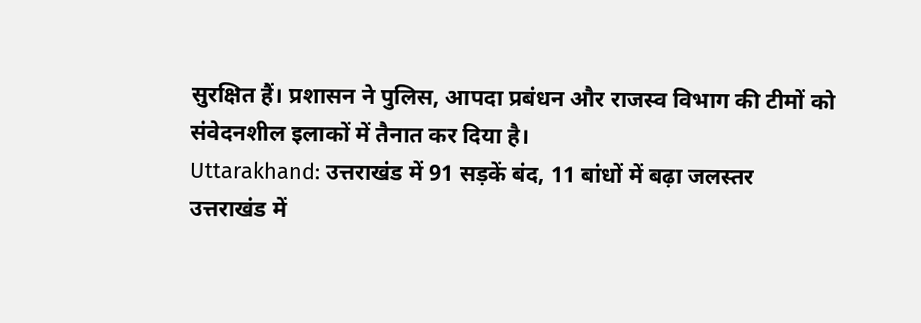सुरक्षित हैं। प्रशासन ने पुलिस, आपदा प्रबंधन और राजस्व विभाग की टीमों को संवेदनशील इलाकों में तैनात कर दिया है।
Uttarakhand: उत्तराखंड में 91 सड़कें बंद, 11 बांधों में बढ़ा जलस्तर
उत्तराखंड में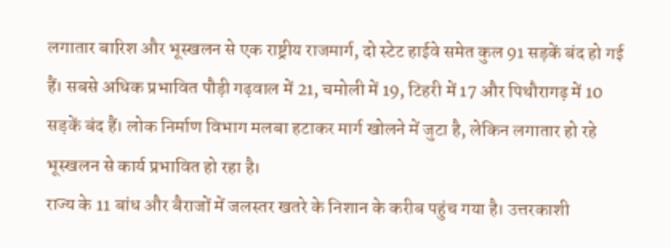लगातार बारिश और भूस्खलन से एक राष्ट्रीय राजमार्ग, दो स्टेट हाईवे समेत कुल 91 सड़कें बंद हो गई हैं। सबसे अधिक प्रभावित पौड़ी गढ़वाल में 21, चमोली में 19, टिहरी में 17 और पिथौरागढ़ में 10 सड़कें बंद हैं। लोक निर्माण विभाग मलबा हटाकर मार्ग खोलने में जुटा है, लेकिन लगातार हो रहे भूस्खलन से कार्य प्रभावित हो रहा है।
राज्य के 11 बांध और बैराजों में जलस्तर खतरे के निशान के करीब पहुंच गया है। उत्तरकाशी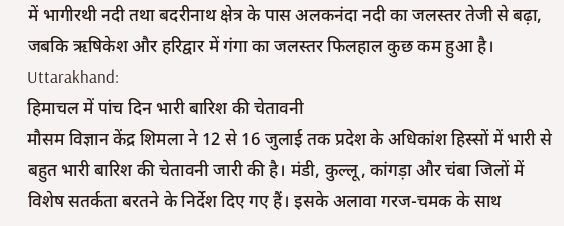में भागीरथी नदी तथा बदरीनाथ क्षेत्र के पास अलकनंदा नदी का जलस्तर तेजी से बढ़ा, जबकि ऋषिकेश और हरिद्वार में गंगा का जलस्तर फिलहाल कुछ कम हुआ है।
Uttarakhand:
हिमाचल में पांच दिन भारी बारिश की चेतावनी
मौसम विज्ञान केंद्र शिमला ने 12 से 16 जुलाई तक प्रदेश के अधिकांश हिस्सों में भारी से बहुत भारी बारिश की चेतावनी जारी की है। मंडी, कुल्लू, कांगड़ा और चंबा जिलों में विशेष सतर्कता बरतने के निर्देश दिए गए हैं। इसके अलावा गरज-चमक के साथ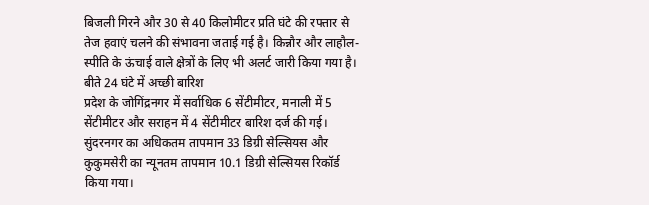बिजली गिरने और 30 से 40 किलोमीटर प्रति घंटे की रफ्तार से तेज हवाएं चलने की संभावना जताई गई है। किन्नौर और लाहौल-स्पीति के ऊंचाई वाले क्षेत्रों के लिए भी अलर्ट जारी किया गया है।
बीते 24 घंटे में अच्छी बारिश
प्रदेश के जोगिंद्रनगर में सर्वाधिक 6 सेंटीमीटर, मनाली में 5 सेंटीमीटर और सराहन में 4 सेंटीमीटर बारिश दर्ज की गई। सुंदरनगर का अधिकतम तापमान 33 डिग्री सेल्सियस और कुकुमसेरी का न्यूनतम तापमान 10.1 डिग्री सेल्सियस रिकॉर्ड किया गया।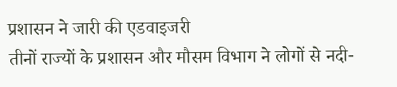प्रशासन ने जारी की एडवाइजरी
तीनों राज्यों के प्रशासन और मौसम विभाग ने लोगों से नदी-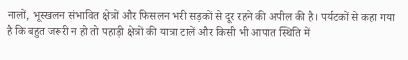नालों, भूस्खलन संभावित क्षेत्रों और फिसलन भरी सड़कों से दूर रहने की अपील की है। पर्यटकों से कहा गया है कि बहुत जरूरी न हो तो पहाड़ी क्षेत्रों की यात्रा टालें और किसी भी आपात स्थिति में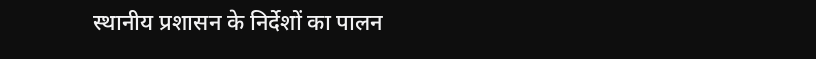स्थानीय प्रशासन के निर्देशों का पालन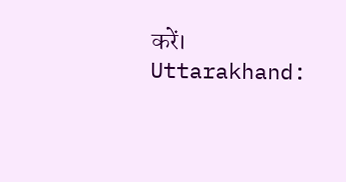करें।
Uttarakhand: